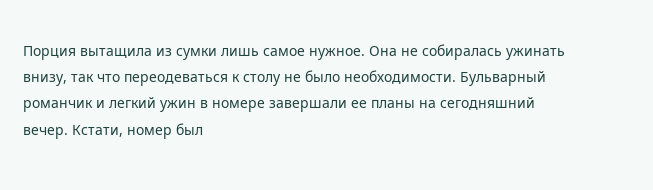Порция вытащила из сумки лишь самое нужное. Она не собиралась ужинать внизу, так что переодеваться к столу не было необходимости. Бульварный романчик и легкий ужин в номере завершали ее планы на сегодняшний вечер. Кстати, номер был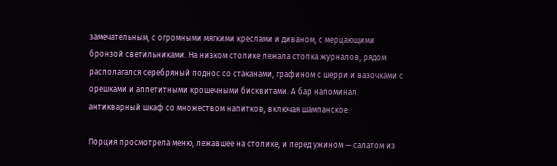замечательным, с огромными мягкими креслами и диваном, с мерцающими бронзой светильниками. На низком столике лежала стопка журналов, рядом располагался серебряный поднос со стаканами, графином с шерри и вазочками с орешками и аппетитными крошечными бисквитами. А бар напоминал антикварный шкаф со множеством напитков, включая шампанское.

Порция просмотрела меню, лежавшее на столике, и перед ужином — салатом из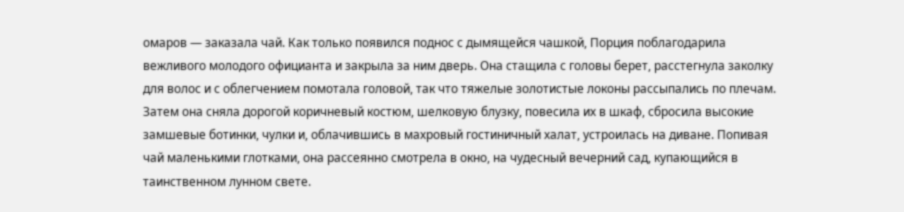омаров — заказала чай. Как только появился поднос с дымящейся чашкой, Порция поблагодарила вежливого молодого официанта и закрыла за ним дверь. Она стащила с головы берет, расстегнула заколку для волос и с облегчением помотала головой, так что тяжелые золотистые локоны рассыпались по плечам. Затем она сняла дорогой коричневый костюм, шелковую блузку, повесила их в шкаф, сбросила высокие замшевые ботинки, чулки и, облачившись в махровый гостиничный халат, устроилась на диване. Попивая чай маленькими глотками, она рассеянно смотрела в окно, на чудесный вечерний сад, купающийся в таинственном лунном свете.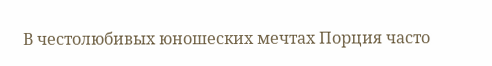В честолюбивых юношеских мечтах Порция часто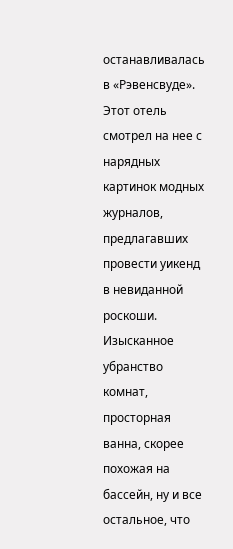останавливалась в «Рэвенсвуде». Этот отель смотрел на нее с нарядных картинок модных журналов, предлагавших провести уикенд в невиданной роскоши. Изысканное убранство комнат, просторная ванна, скорее похожая на бассейн, ну и все остальное, что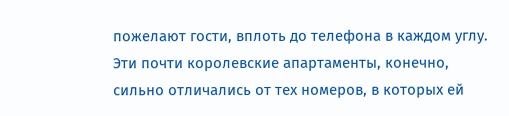пожелают гости, вплоть до телефона в каждом углу. Эти почти королевские апартаменты, конечно, сильно отличались от тех номеров, в которых ей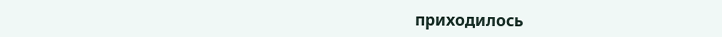приходилось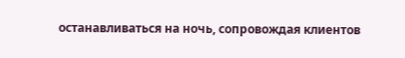останавливаться на ночь, сопровождая клиентов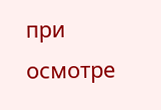при осмотре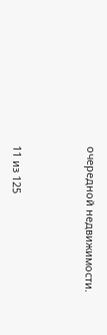очередной недвижимости.



11 из 125